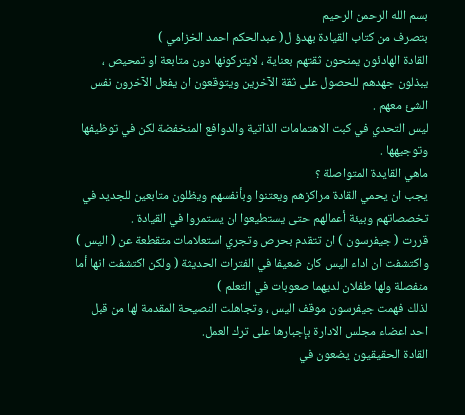بسم الله الرحمن الرحيم
بتصرف من كتاب القيادة بهدؤ ل( عبدالحكم احمد الخزامي )
القادة الهادئون يمنحون ثقتهم بعناية ، لايتركونها دون متابعة او تمحيص ، يبذلون جهدهم للحصول على ثقة الآخرين ويتوقعون ان يفعل الآخرون نفس الشئ معهم .
ليس التحدي في كبت الاهتمامات الذاتية والدوافع المنخفضة لكن في توظيفها وتوجيهها .
ماهي القايدة المتواصلة ؟
يجب ان يحمي القادة مراكزهم ويعتنوا وبأنفسهم ويظلون متابعين للجديد في تخصصاتهم وبيئة أعمالهم حتى يستطيعوا ان يستمروا في القيادة .
قررت ( جيفرسون ) ان تتقدم بحرص وتجري استعلامات متقطعة عن ( اليس ) واكتشفت ان اداء اليس كان ضعيفا في الفترات الحديثة ( ولكن اكتشفت انها أما منفصلة ولها طفلان لديهما صعوبات في التعلم )
لذلك فهمت جيفرسون موقف اليس ، وتجاهلت النصيحة المقدمة لها من قبل احد اعضاء مجلس الادارة بإجبارها على ترك العمل.
القادة الحقيقيون يضعون في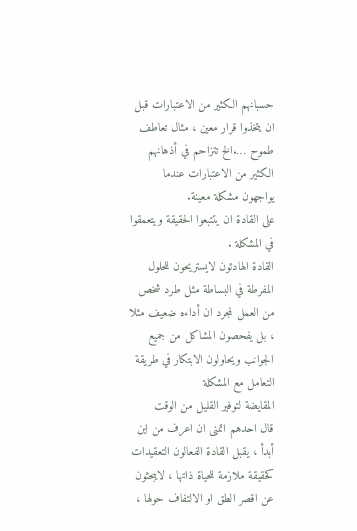حسبانهم الكثير من الاعتبارات قبل ان يتخذوا قرار معين ، مثال تعاطف طموح ….الخ تتزاحم في أذهانهم الكثير من الاعتبارات عندما يواجهون مشكلة معينة.
على القادة ان يتتبعوا الحقيقة ويتعمقوا في المشكلة .
القادة الهادئون لايستريحون للحلول المفرطة في البساطة مثل طرد شخص من العمل لمجرد ان أداءه ضعيف مثلا ، بل يفحصون المشاكل من جميع الجوانب ويحاولون الابتكار في طريقة التعامل مع المشكلة
المقايضة لتوفير القليل من الوقت
قال احدهم اتمنى ان اعرف من اين أبدأ ، يقبل القادة الفعالون التعقيدات كحقيقة ملازمة للحياة ذاتها ، لايبحثون عن اقصر الطق او الالتفاف حولها ،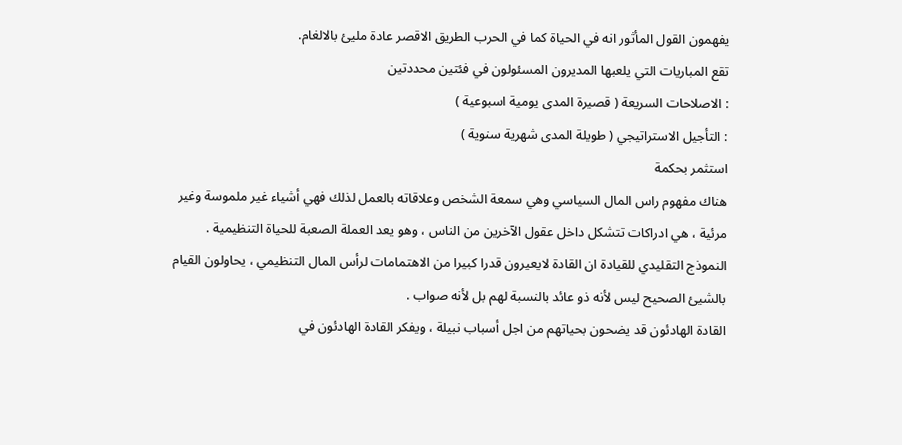يفهمون القول المأثور انه في الحياة كما في الحرب الطريق الاقصر عادة مليئ بالالغام.
تقع المباريات التي يلعبها المديرون المسئولون في فئتين محددتين
: الاصلاحات السريعة ( قصيرة المدى يومية اسبوعية )
: التأجيل الاستراتيجي ( طويلة المدى شهرية سنوية )
استثمر بحكمة
هناك مفهوم راس المال السياسي وهي سمعة الشخص وعلاقاته بالعمل لذلك فهي أشياء غير ملموسة وغير مرئية ، هي ادراكات تتشكل داخل عقول الآخرين من الناس ، وهو يعد العملة الصعبة للحياة التنظيمية .
النموذج التقليدي للقيادة ان القادة لايعيرون قدرا كبيرا من الاهتمامات لرأس المال التنظيمي ، يحاولون القيام بالشيئ الصحيح ليس لأنه ذو عائد بالنسبة لهم بل لأنه صواب .
القادة الهادئون قد يضحون بحياتهم من اجل أسباب نبيلة ، ويفكر القادة الهادئون في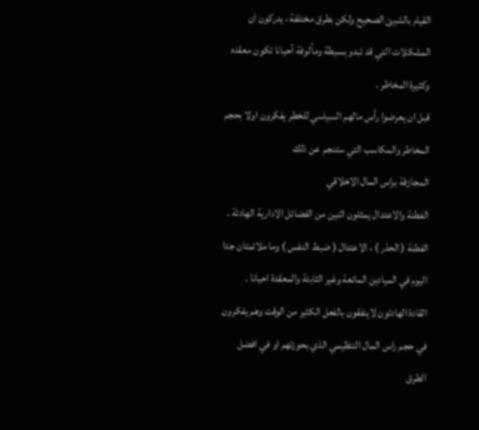القيام بالشيئ الصحيح ولكن بطرق مختلفة ، يدركون ان المشكلات التي قد تبدو بسيطة ومألوفة أحيانا تكون معقده وكثيرة المخاطر .
قبل ان يعرضوا رأس مالهم السياسي للخطر يفكرون اولا بحجم المخاطر والمكاسب التي ستنجم عن ذلك
المجازفة براس المال الاخلاقي
الفطنة والاعتدال يمثلون اثنين من الفضائل الادارية الهادئة .
الفطنة ( الحذر ) ، الاعتدال ( ضبط النفس ) وما ملائمتان جدا اليوم في الميادين المائعة وغير الثابتة والمعقدة احيانا .
القادة الهادئون لاينفقون بالفعل الكثير من الوقت وهم يفكرون في حجم راس المال التنظيمي الذي بحوزتهم او في افضل الطرق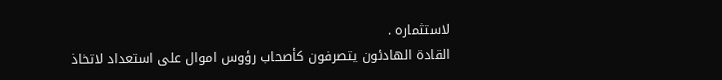لاستثماره .
القادة الهادئون يتصرفون كأصحاب رؤوس اموال على استعداد لاتخاذ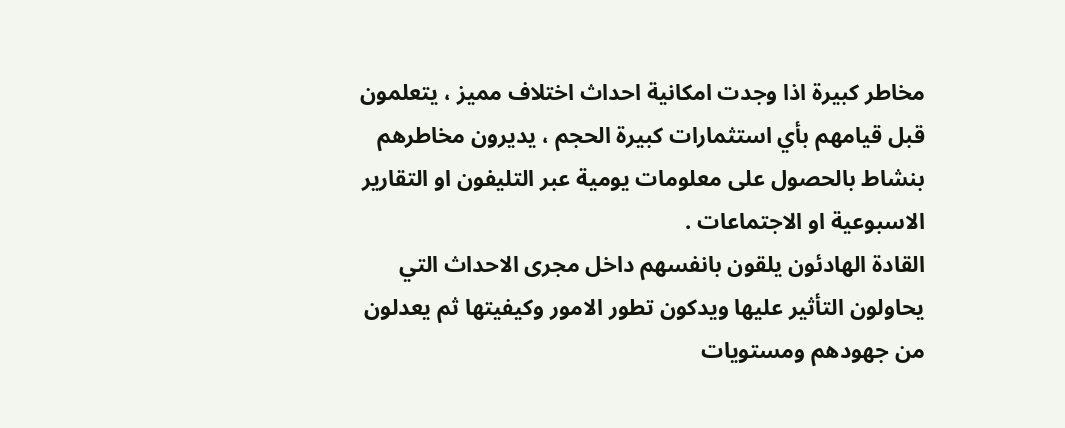مخاطر كبيرة اذا وجدت امكانية احداث اختلاف مميز ، يتعلمون قبل قيامهم بأي استثمارات كبيرة الحجم ، يديرون مخاطرهم بنشاط بالحصول على معلومات يومية عبر التليفون او التقارير الاسبوعية او الاجتماعات .
القادة الهادئون يلقون بانفسهم داخل مجرى الاحداث التي يحاولون التأثير عليها ويدكون تطور الامور وكيفيتها ثم يعدلون من جهودهم ومستويات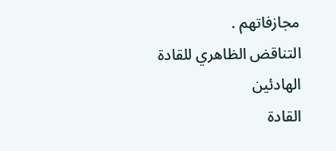مجازفاتهم .
التناقض الظاهري للقادة الهادئين
القادة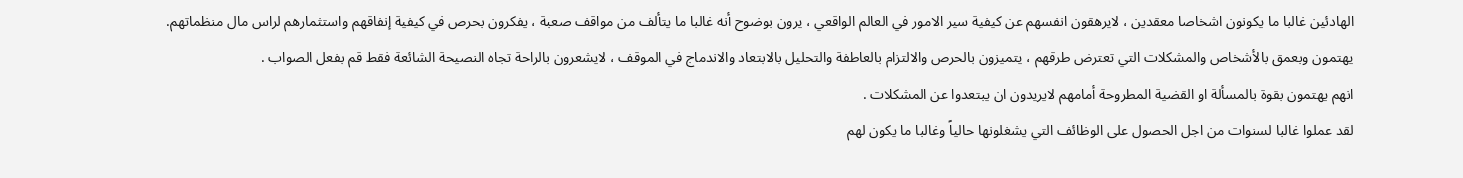الهادئين غالبا ما يكونون اشخاصا معقدين ، لايرهقون انفسهم عن كيفية سير الامور في العالم الواقعي ، يرون بوضوح أنه غالبا ما يتألف من مواقف صعبة ، يفكرون بحرص في كيفية إنفاقهم واستثمارهم لراس مال منظماتهم.
يهتمون وبعمق بالأشخاص والمشكلات التي تعترض طرقهم ، يتميزون بالحرص والالتزام بالعاطفة والتحليل بالابتعاد والاندماج في الموقف ، لايشعرون بالراحة تجاه النصيحة الشائعة فقط قم بفعل الصواب .
انهم يهتمون بقوة بالمسألة او القضية المطروحة أمامهم لايريدون ان يبتعدوا عن المشكلات .
لقد عملوا غالبا لسنوات من اجل الحصول على الوظائف التي يشغلونها حالياً وغالبا ما يكون لهم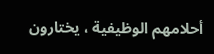أحلامهم الوظيفية ، يختارون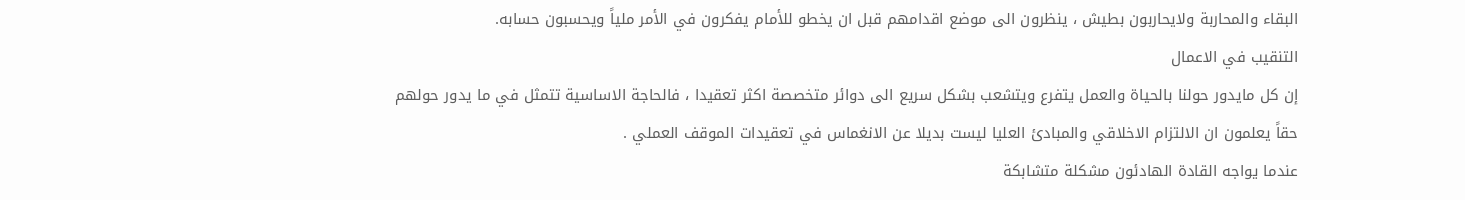البقاء والمحاربة ولايحاربون بطيش ، ينظرون الى موضع اقدامهم قبل ان يخطو للأمام يفكرون في الأمر ملياً ويحسبون حسابه.
التنقيب في الاعمال
إن كل مايدور حولنا بالحياة والعمل يتفرع ويتشعب بشكل سريع الى دوائر متخصصة اكثر تعقيدا ، فالحاجة الاساسية تتمثل في ما يدور حولهم حقاً يعلمون ان الالتزام الاخلاقي والمبادئ العليا ليست بديلا عن الانغماس في تعقيدات الموقف العملي .
عندما يواجه القادة الهادئون مشكلة متشابكة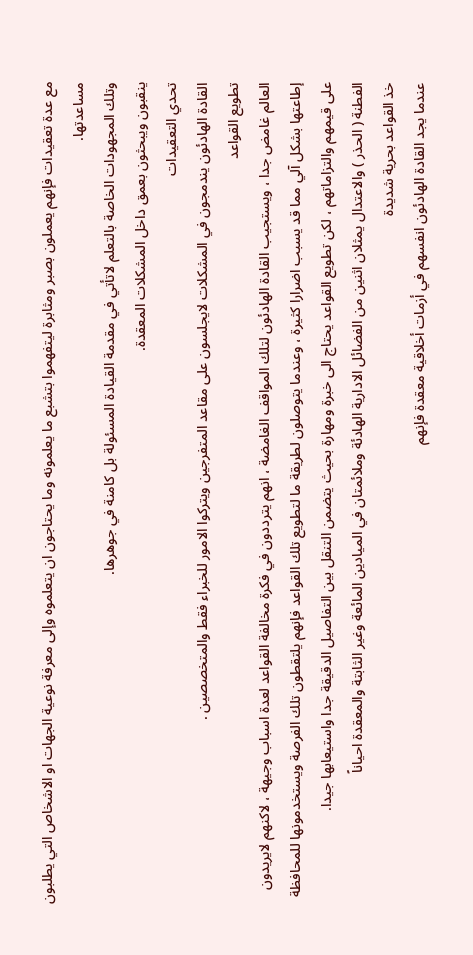مع عدة تعقيدات فإنهم يعملون بصبر ومثابرة ليتفهموا بتشبع ما يعلمونه وما يحتاجون ان يتعلموه وإلى معرفة نوعية الجهات او الاشخاص التي يطلبون مساعدتها.
وتلك المجهودات الخاصة بالتعلم لاتأتي في مقدمة القيادة المسئولة بل كامنة في جوهرها.
ينقبون ويبحثون بعمق داخل المشكلات المعقدة.
تحدي التعقيدات
القادة الهادئون يندمجون في المشكلات لايجلسون على مقاعد المتفرجين ويتركوا الامور للخبراء فقط والمتخصصين .
تطويع القواعد
العالم غامض جدا ، ويستجيب القادة الهادئون لتلك المواقف الغامضة ، انهم يترددون في فكرة مخالفة القواعد لعدة اسباب وجيهة ، لاكنهم لايريدون إطاعتها بشكل آلي مما قد يسبب اضرارا كثيرة ، وعندما يتوصلون لطريقة ما لتطويع تلك القواعد فإنهم يلتقطون تلك الفرصة ويستخدمونها للمحافظة على قيمهم والتزاماتهم ، لكن تطويع القواعد يحتاج الى خبرة ومهارة بحيث يتضمن التنقل بين التفاصيل الدقيقة جدا واستيعابها جيدا.
الفطنة ( الحذر ) والاعتدال يمثلان اثنين من الفضائل الادارية الهادئة وملائمتان في الميادين المائعة وغير الثابتة والمعقدة احياناً
خذ القواعد بحرية شديدة
عندما يجد القادة الهادئون انفسهم في أزمات أخلاقية معقدة فإنهم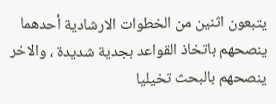يتبعون اثنين من الخطوات الارشادية أحدهما ينصحهم باتخاذ القواعد بجدية شديدة ، والاخر ينصحهم بالبحث تخيليا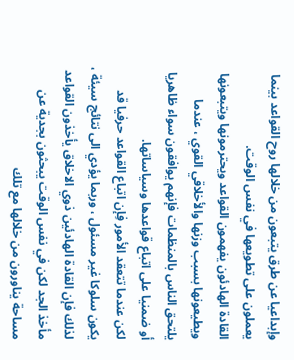وإبداعيا عن طرق يتبعون من خلالها روح القواعد بينما يعملون على تطويعها في نفس الوقت.
القادة الهادئون يفهمون القواعد ويحترمونها ويتبعونها ويطيعونها بسبب وزنها والأخلاقي القوي ، عندما يلتحق الناس بالمنظمات فإنهم يوافقون سواء ظاهريا أو ضمنيا على اتباع قواعدها وسياساتها.
لكن عندما تتعقد الأمور فِإن اتباع القواعد حرفيا قد يكون سلوكا غير مسئول ، وربما يؤدي الى نتائج سيئة ، لذلك فإن القادة الهادئين ذوي الاخلاق يأخذون القواعد مأخذ الجد لكن في نفس الوقت يبحثون بجدية عن مساحة يناورون من خلالها مع تلك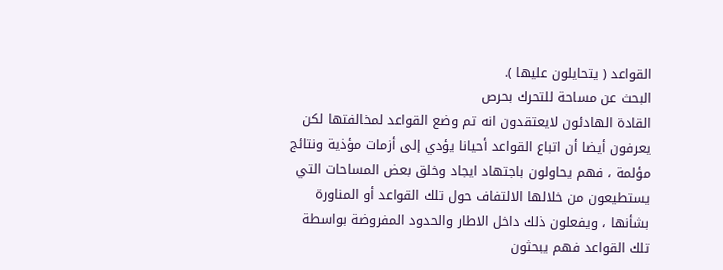القواعد ( يتحايلون عليها ).
البحث عن مساحة للتحرك بحرص
القادة الهادئون لايعتقدون انه تم وضع القواعد لمخالفتها لكن يعرفون أيضا أن اتباع القواعد أحيانا يؤدي إلى أزمات مؤذية ونتائج مؤلمة ، فهم يحاولون باجتهاد ايجاد وخلق بعض المساحات التي يستطيعون من خلالها الالتفاف حول تلك القواعد أو المناورة بشأنها ، ويفعلون ذلك داخل الاطار والحدود المفروضة بواسطة تلك القواعد فهم يبحثون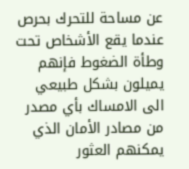عن مساحة للتحرك بحرص عندما يقع الأشخاص تحت وطأة الضغوط فإنهم يميلون بشكل طبيعي الى الامساك بأي مصدر من مصادر الأمان الذي يمكنهم العثور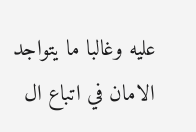عليه وغالبا ما يتواجد الامان في اتباع ال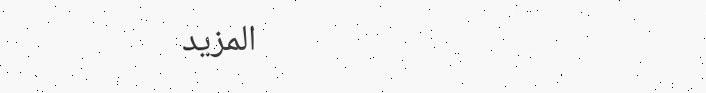المزيد